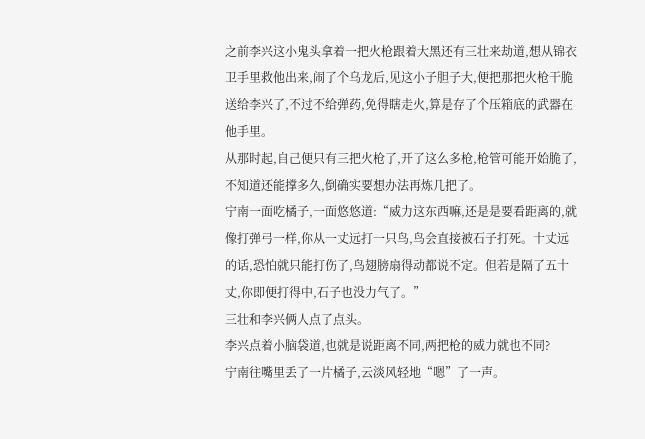之前李兴这小鬼头拿着一把火枪跟着大黑还有三壮来劫道,想从锦衣卫手里救他出来,闹了个乌龙后,见这小子胆子大,便把那把火枪干脆送给李兴了,不过不给弹药,免得瞎走火,算是存了个压箱底的武器在他手里。
从那时起,自己便只有三把火枪了,开了这么多枪,枪管可能开始脆了,不知道还能撑多久,倒确实要想办法再炼几把了。
宁南一面吃橘子,一面悠悠道:“威力这东西嘛,还是是要看距离的,就像打弹弓一样,你从一丈远打一只鸟,鸟会直接被石子打死。十丈远的话,恐怕就只能打伤了,鸟翅膀扇得动都说不定。但若是隔了五十丈,你即便打得中,石子也没力气了。”
三壮和李兴俩人点了点头。
李兴点着小脑袋道,也就是说距离不同,两把枪的威力就也不同?
宁南往嘴里丢了一片橘子,云淡风轻地“嗯”了一声。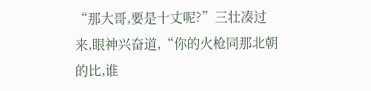“那大哥,要是十丈呢?”三壮凑过来,眼神兴奋道,“你的火枪同那北朝的比,谁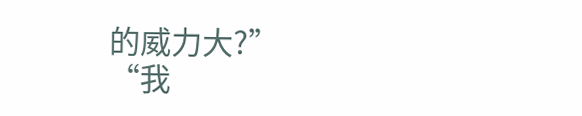的威力大?”
“我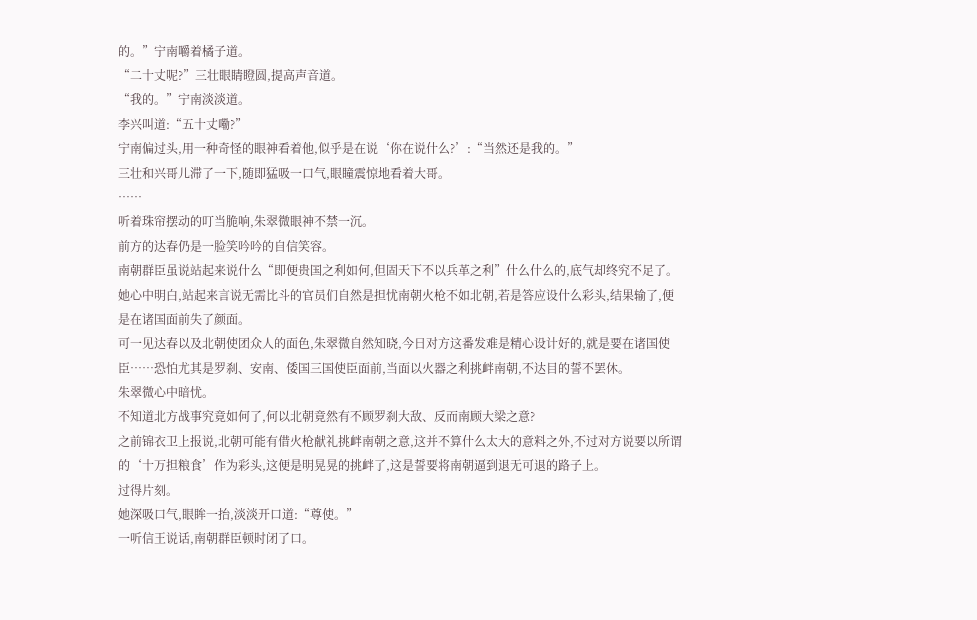的。”宁南嚼着橘子道。
“二十丈呢?”三壮眼睛瞪圆,提高声音道。
“我的。”宁南淡淡道。
李兴叫道:“五十丈嘞?”
宁南偏过头,用一种奇怪的眼神看着他,似乎是在说‘你在说什么?’:“当然还是我的。”
三壮和兴哥儿滞了一下,随即猛吸一口气,眼瞳震惊地看着大哥。
……
听着珠帘摆动的叮当脆响,朱翠微眼神不禁一沉。
前方的达春仍是一脸笑吟吟的自信笑容。
南朝群臣虽说站起来说什么“即便贵国之利如何,但固天下不以兵革之利”什么什么的,底气却终究不足了。
她心中明白,站起来言说无需比斗的官员们自然是担忧南朝火枪不如北朝,若是答应设什么彩头,结果输了,便是在诸国面前失了颜面。
可一见达春以及北朝使团众人的面色,朱翠微自然知晓,今日对方这番发难是精心设计好的,就是要在诸国使臣……恐怕尤其是罗刹、安南、倭国三国使臣面前,当面以火器之利挑衅南朝,不达目的誓不罢休。
朱翠微心中暗忧。
不知道北方战事究竟如何了,何以北朝竟然有不顾罗刹大敌、反而南顾大梁之意?
之前锦衣卫上报说,北朝可能有借火枪献礼挑衅南朝之意,这并不算什么太大的意料之外,不过对方说要以所谓的‘十万担粮食’作为彩头,这便是明晃晃的挑衅了,这是誓要将南朝逼到退无可退的路子上。
过得片刻。
她深吸口气,眼眸一抬,淡淡开口道:“尊使。”
一听信王说话,南朝群臣顿时闭了口。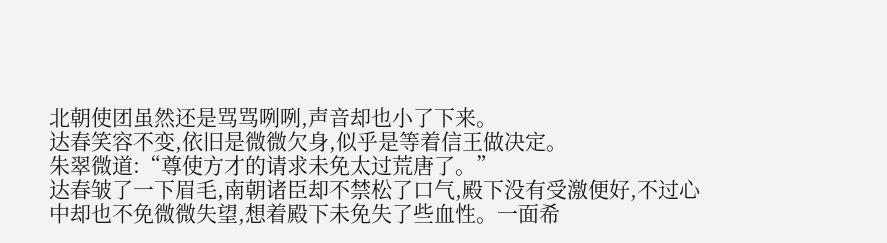北朝使团虽然还是骂骂咧咧,声音却也小了下来。
达春笑容不变,依旧是微微欠身,似乎是等着信王做决定。
朱翠微道:“尊使方才的请求未免太过荒唐了。”
达春皱了一下眉毛,南朝诸臣却不禁松了口气,殿下没有受激便好,不过心中却也不免微微失望,想着殿下未免失了些血性。一面希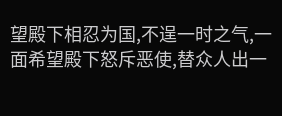望殿下相忍为国,不逞一时之气,一面希望殿下怒斥恶使,替众人出一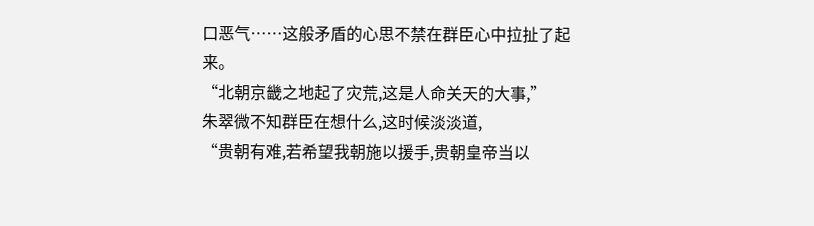口恶气……这般矛盾的心思不禁在群臣心中拉扯了起来。
“北朝京畿之地起了灾荒,这是人命关天的大事,”
朱翠微不知群臣在想什么,这时候淡淡道,
“贵朝有难,若希望我朝施以援手,贵朝皇帝当以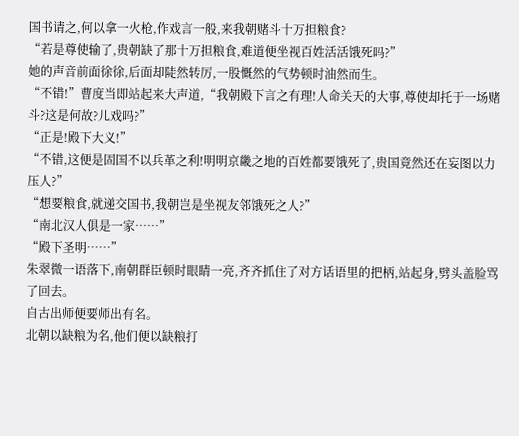国书请之,何以拿一火枪,作戏言一般,来我朝赌斗十万担粮食?
“若是尊使输了,贵朝缺了那十万担粮食,难道便坐视百姓活活饿死吗?”
她的声音前面徐徐,后面却陡然转厉,一股慨然的气势顿时油然而生。
“不错!”曹度当即站起来大声道,“我朝殿下言之有理!人命关天的大事,尊使却托于一场赌斗?这是何故?儿戏吗?”
“正是!殿下大义!”
“不错,这便是固国不以兵革之利!明明京畿之地的百姓都要饿死了,贵国竟然还在妄图以力压人?”
“想要粮食,就递交国书,我朝岂是坐视友邻饿死之人?”
“南北汉人俱是一家……”
“殿下圣明……”
朱翠微一语落下,南朝群臣顿时眼睛一亮,齐齐抓住了对方话语里的把柄,站起身,劈头盖脸骂了回去。
自古出师便要师出有名。
北朝以缺粮为名,他们便以缺粮打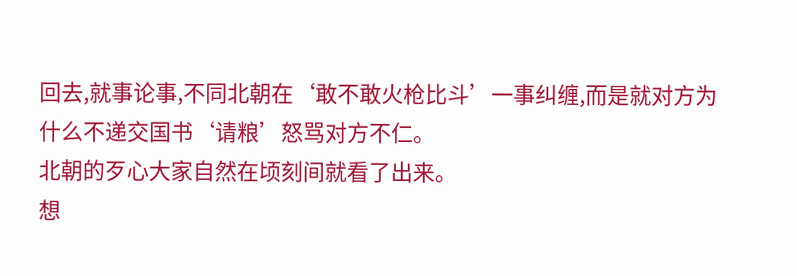回去,就事论事,不同北朝在‘敢不敢火枪比斗’一事纠缠,而是就对方为什么不递交国书‘请粮’怒骂对方不仁。
北朝的歹心大家自然在顷刻间就看了出来。
想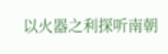以火器之利探听南朝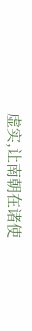虚实,让南朝在诸使